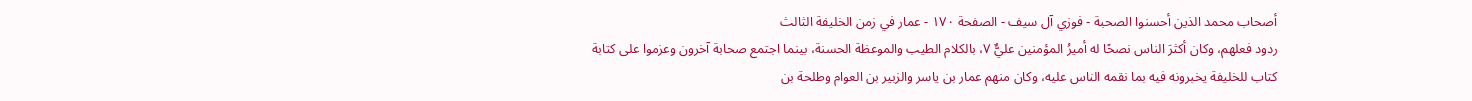أصحاب محمد الذين أحسنوا الصحبة - فوزي آل سيف - الصفحة ١٧٠ - عمار في زمن الخليفة الثالث
ردود فعلهم، وكان أكثرَ الناس نصحًا له أميرُ المؤمنين عليٌّ ٧، بالكلام الطيب والموعظة الحسنة، بينما اجتمع صحابة آخرون وعزموا على كتابة كتاب للخليفة يخبرونه فيه بما نقمه الناس عليه، وكان منهم عمار بن ياسر والزبير بن العوام وطلحة بن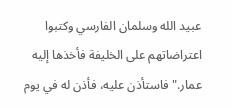عبيد الله وسلمان الفارسي وكتبوا اعتراضاتهم على الخليفة فأخذها إليه عمار." فاستأذن عليه، فأذن له في يوم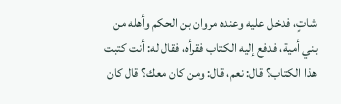شاتٍ، فدخل عليه وعنده مروان بن الحكم وأهله من بني أمية، فدفع إليه الكتاب فقرأه، فقال له: أنت كتبت هذا الكتاب؟ قال: نعم، قال: ومن كان معك؟ قال كان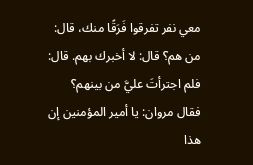معي نفر تفرقوا فَرَقًا منك، قال: من هم؟ قال: لا أخبرك بهم. قال: فلم اجترأتَ عليَّ من بينهم؟
فقال مروان: يا أمير المؤمنين إن هذا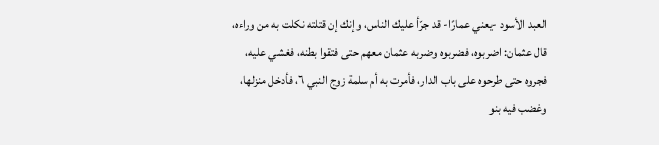العبد الأسود -يعني عمارًا- قد جرّأ عليك الناس، وإنك إن قتلته نكلت به من وراءه، قال عثمان: اضربوه، فضربوه وضربه عثمان معهم حتى فتقوا بطنه، فغشي عليه، فجروه حتى طرحوه على باب الدار، فأمرت به أم سلمة زوج النبي ٦، فأدخل منزلها، وغضب فيه بنو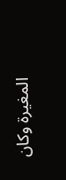المغيرة وكان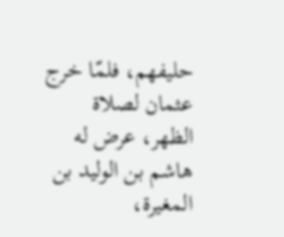حليفهم، فلمّا خرج عثمان لصلاة الظهر، عرض له هاشم بن الوليد بن المغيرة،